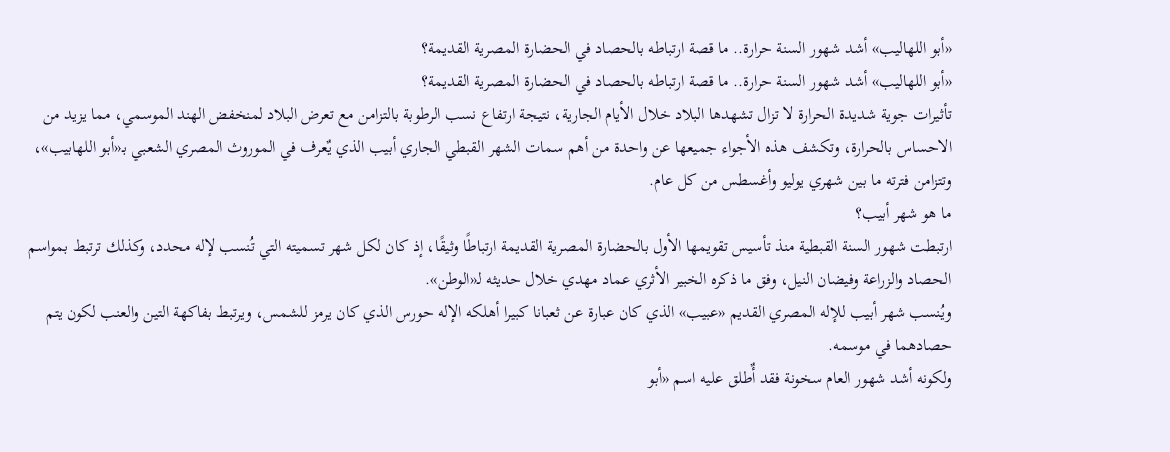«أبو اللهاليب» أشد شهور السنة حرارة.. ما قصة ارتباطه بالحصاد في الحضارة المصرية القديمة؟
«أبو اللهاليب» أشد شهور السنة حرارة.. ما قصة ارتباطه بالحصاد في الحضارة المصرية القديمة؟
تأثيرات جوية شديدة الحرارة لا تزال تشهدها البلاد خلال الأيام الجارية، نتيجة ارتفاع نسب الرطوبة بالتزامن مع تعرض البلاد لمنخفض الهند الموسمي، مما يزيد من الاحساس بالحرارة، وتكشف هذه الأجواء جميعها عن واحدة من أهم سمات الشهر القبطي الجاري أبيب الذي يٌعرف في الموروث المصري الشعبي بـ«أبو اللهابيب»، وتتزامن فترته ما بين شهري يوليو وأغسطس من كل عام.
ما هو شهر أبيب؟
ارتبطت شهور السنة القبطية منذ تأسيس تقويمها الأول بالحضارة المصرية القديمة ارتباطًا وثيقًا، إذ كان لكل شهر تسميته التي تُنسب لإله محدد، وكذلك ترتبط بمواسم الحصاد والزراعة وفيضان النيل، وفق ما ذكره الخبير الأثري عماد مهدي خلال حديثه لـ«الوطن».
ويُنسب شهر أبيب للإله المصري القديم «عبيب» الذي كان عبارة عن ثعبانا كبيرا أهلكه الإله حورس الذي كان يرمز للشمس، ويرتبط بفاكهة التين والعنب لكون يتم حصادهما في موسمه.
ولكونه أشد شهور العام سخونة فقد أٌطلق عليه اسم «أبو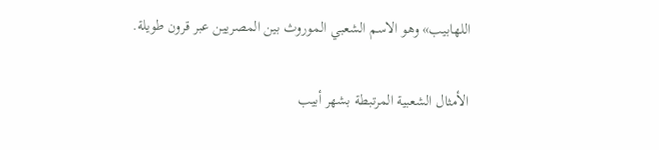اللهابيب» وهو الاسم الشعبي الموروث بين المصريين عبر قرون طويلة.

الأمثال الشعبية المرتبطة بشهر أبيب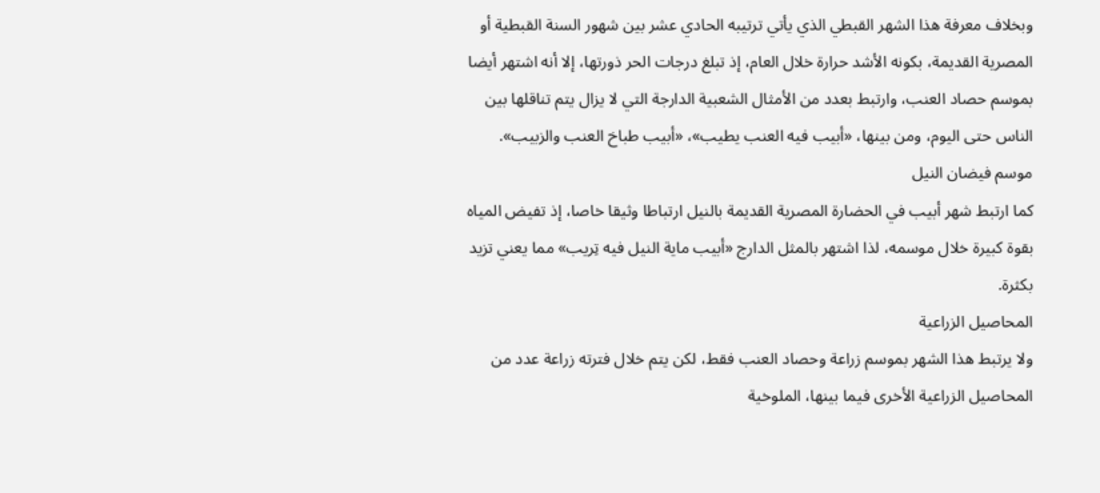وبخلاف معرفة هذا الشهر القبطي الذي يأتي ترتيبه الحادي عشر بين شهور السنة القبطية أو المصرية القديمة، بكونه الأشد حرارة خلال العام، إذ تبلغ درجات الحر ذورتها، إلا أنه اشتهر أيضا بموسم حصاد العنب، وارتبط بعدد من الأمثال الشعبية الدارجة التي لا يزال يتم تناقلها بين الناس حتى اليوم، ومن بينها، «أبيب فيه العنب يطيب»، «أبيب طباخ العنب والزبيب».
موسم فيضان النيل
كما ارتبط شهر أبيب في الحضارة المصرية القديمة بالنيل ارتباطا وثيقا خاصا، إذ تفيض المياه بقوة كبيرة خلال موسمه، لذا اشتهر بالمثل الدارج «أبيب ماية النيل فيه تِريب» مما يعني تزيد بكثرة.
المحاصيل الزراعية
ولا يرتبط هذا الشهر بموسم زراعة وحصاد العنب فقط، لكن يتم خلال فترته زراعة عدد من المحاصيل الزراعية الأخرى فيما بينها، الملوخية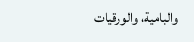والبامية، والورقيات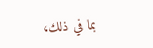بما في ذلك،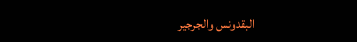البقدونس والجرجير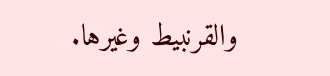والقرنبيط وغيرها.